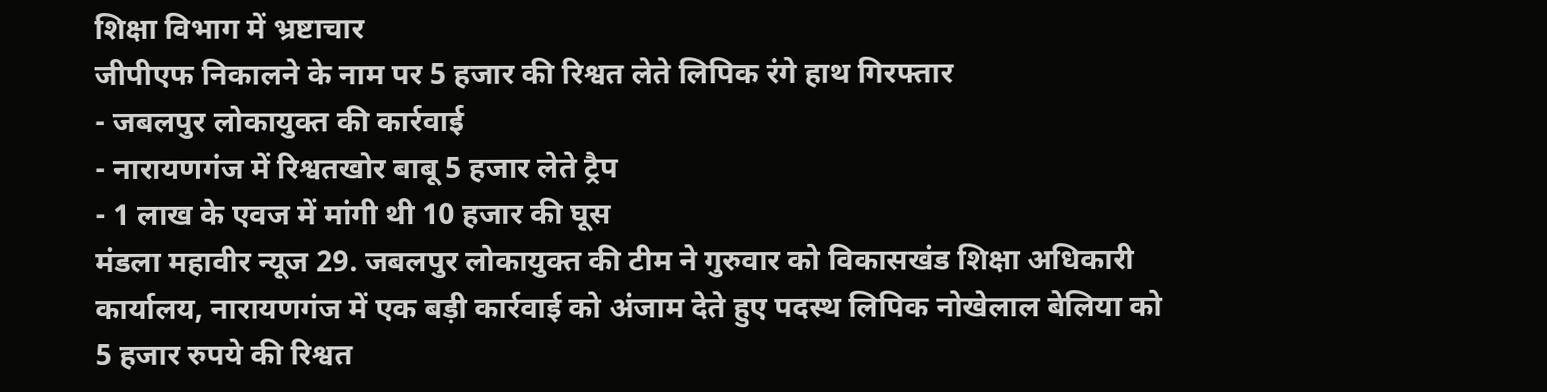शिक्षा विभाग में भ्रष्टाचार
जीपीएफ निकालने के नाम पर 5 हजार की रिश्वत लेते लिपिक रंगे हाथ गिरफ्तार
- जबलपुर लोकायुक्त की कार्रवाई
- नारायणगंज में रिश्वतखोर बाबू 5 हजार लेते ट्रैप
- 1 लाख के एवज में मांगी थी 10 हजार की घूस
मंडला महावीर न्यूज 29. जबलपुर लोकायुक्त की टीम ने गुरुवार को विकासखंड शिक्षा अधिकारी कार्यालय, नारायणगंज में एक बड़ी कार्रवाई को अंजाम देते हुए पदस्थ लिपिक नोखेलाल बेलिया को 5 हजार रुपये की रिश्वत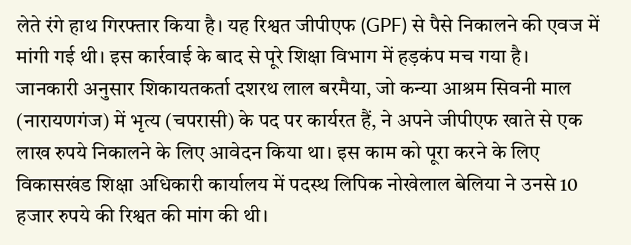लेते रंगे हाथ गिरफ्तार किया है। यह रिश्वत जीपीएफ (GPF) से पैसे निकालने की एवज में मांगी गई थी। इस कार्रवाई के बाद से पूरे शिक्षा विभाग में हड़कंप मच गया है।
जानकारी अनुसार शिकायतकर्ता दशरथ लाल बरमैया, जो कन्या आश्रम सिवनी माल (नारायणगंज) में भृत्य (चपरासी) के पद पर कार्यरत हैं, ने अपने जीपीएफ खाते से एक लाख रुपये निकालने के लिए आवेदन किया था। इस काम को पूरा करने के लिए विकासखंड शिक्षा अधिकारी कार्यालय में पदस्थ लिपिक नोखेलाल बेलिया ने उनसे 10 हजार रुपये की रिश्वत की मांग की थी।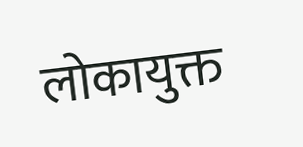लोकायुक्त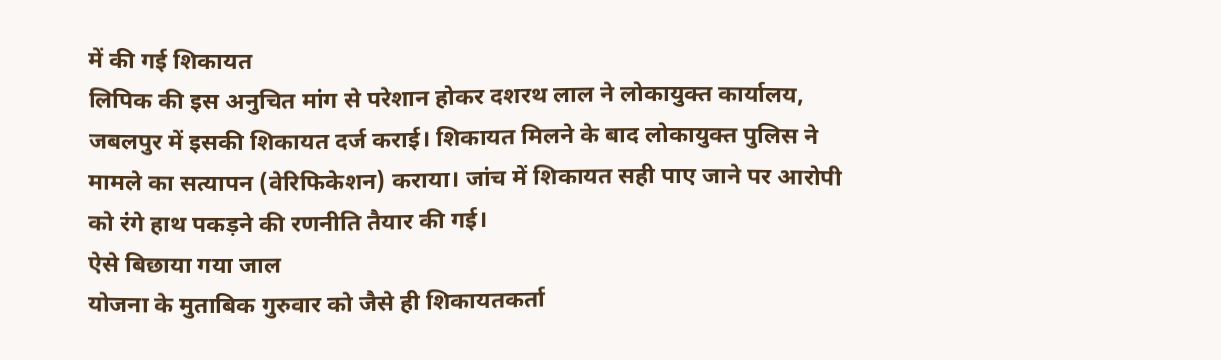में की गई शिकायत
लिपिक की इस अनुचित मांग से परेशान होकर दशरथ लाल ने लोकायुक्त कार्यालय, जबलपुर में इसकी शिकायत दर्ज कराई। शिकायत मिलने के बाद लोकायुक्त पुलिस ने मामले का सत्यापन (वेरिफिकेशन) कराया। जांच में शिकायत सही पाए जाने पर आरोपी को रंगे हाथ पकड़ने की रणनीति तैयार की गई।
ऐसे बिछाया गया जाल
योजना के मुताबिक गुरुवार को जैसे ही शिकायतकर्ता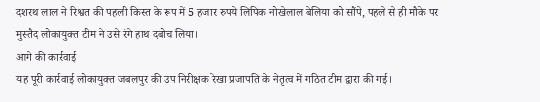दशरथ लाल ने रिश्वत की पहली किस्त के रूप में 5 हजार रुपये लिपिक नोखेलाल बेलिया को सौंपे, पहले से ही मौके पर मुस्तैद लोकायुक्त टीम ने उसे रंगे हाथ दबोच लिया।
आगे की कार्रवाई
यह पूरी कार्रवाई लोकायुक्त जबलपुर की उप निरीक्षक रेखा प्रजापति के नेतृत्व में गठित टीम द्वारा की गई।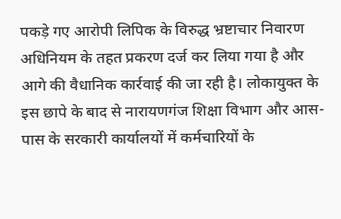पकड़े गए आरोपी लिपिक के विरुद्ध भ्रष्टाचार निवारण अधिनियम के तहत प्रकरण दर्ज कर लिया गया है और आगे की वैधानिक कार्रवाई की जा रही है। लोकायुक्त के इस छापे के बाद से नारायणगंज शिक्षा विभाग और आस-पास के सरकारी कार्यालयों में कर्मचारियों के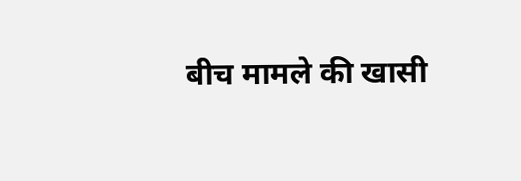बीच मामले की खासी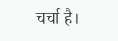चर्चा है।